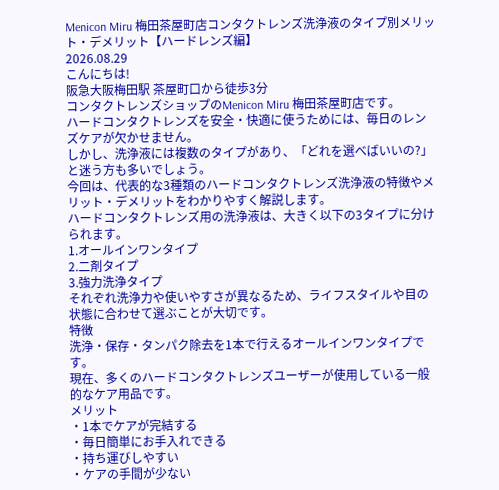Menicon Miru 梅田茶屋町店コンタクトレンズ洗浄液のタイプ別メリット・デメリット【ハードレンズ編】
2026.08.29
こんにちは!
阪急大阪梅田駅 茶屋町口から徒歩3分
コンタクトレンズショップのMenicon Miru 梅田茶屋町店です。
ハードコンタクトレンズを安全・快適に使うためには、毎日のレンズケアが欠かせません。
しかし、洗浄液には複数のタイプがあり、「どれを選べばいいの?」と迷う方も多いでしょう。
今回は、代表的な3種類のハードコンタクトレンズ洗浄液の特徴やメリット・デメリットをわかりやすく解説します。
ハードコンタクトレンズ用の洗浄液は、大きく以下の3タイプに分けられます。
1.オールインワンタイプ
2.二剤タイプ
3.強力洗浄タイプ
それぞれ洗浄力や使いやすさが異なるため、ライフスタイルや目の状態に合わせて選ぶことが大切です。
特徴
洗浄・保存・タンパク除去を1本で行えるオールインワンタイプです。
現在、多くのハードコンタクトレンズユーザーが使用している一般的なケア用品です。
メリット
・1本でケアが完結する
・毎日簡単にお手入れできる
・持ち運びしやすい
・ケアの手間が少ない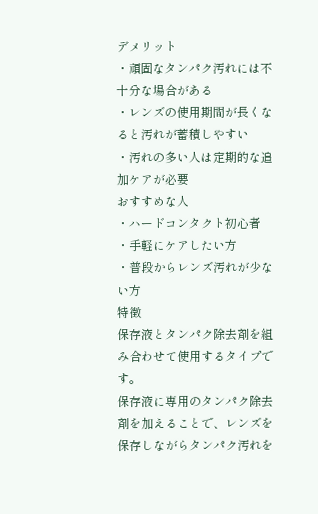デメリット
・頑固なタンパク汚れには不十分な場合がある
・レンズの使用期間が長くなると汚れが蓄積しやすい
・汚れの多い人は定期的な追加ケアが必要
おすすめな人
・ハードコンタクト初心者
・手軽にケアしたい方
・普段からレンズ汚れが少ない方
特徴
保存液とタンパク除去剤を組み合わせて使用するタイプです。
保存液に専用のタンパク除去剤を加えることで、レンズを保存しながらタンパク汚れを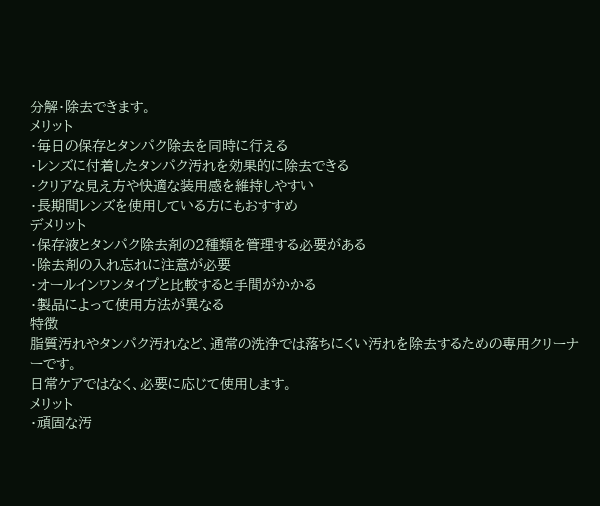分解・除去できます。
メリット
・毎日の保存とタンパク除去を同時に行える
・レンズに付着したタンパク汚れを効果的に除去できる
・クリアな見え方や快適な装用感を維持しやすい
・長期間レンズを使用している方にもおすすめ
デメリット
・保存液とタンパク除去剤の2種類を管理する必要がある
・除去剤の入れ忘れに注意が必要
・オールインワンタイプと比較すると手間がかかる
・製品によって使用方法が異なる
特徴
脂質汚れやタンパク汚れなど、通常の洗浄では落ちにくい汚れを除去するための専用クリーナーです。
日常ケアではなく、必要に応じて使用します。
メリット
・頑固な汚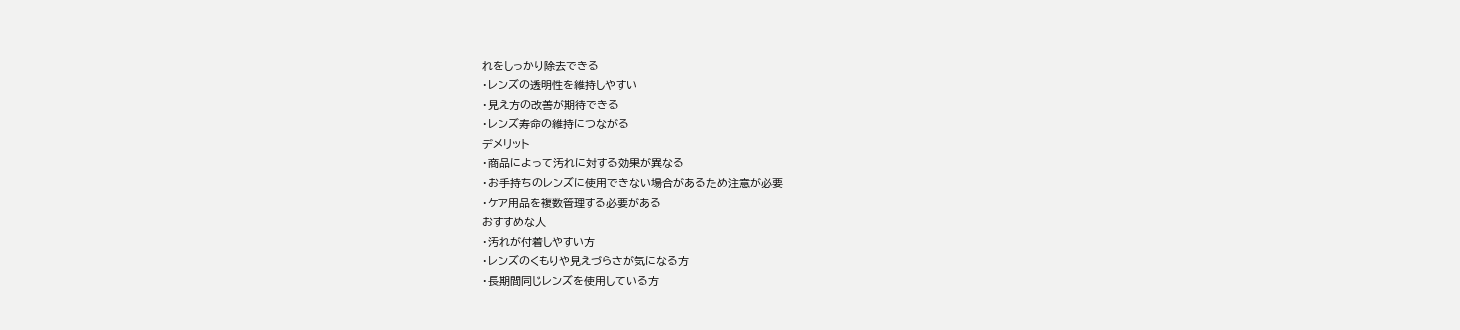れをしっかり除去できる
・レンズの透明性を維持しやすい
・見え方の改善が期待できる
・レンズ寿命の維持につながる
デメリット
・商品によって汚れに対する効果が異なる
・お手持ちのレンズに使用できない場合があるため注意が必要
・ケア用品を複数管理する必要がある
おすすめな人
・汚れが付着しやすい方
・レンズのくもりや見えづらさが気になる方
・長期間同じレンズを使用している方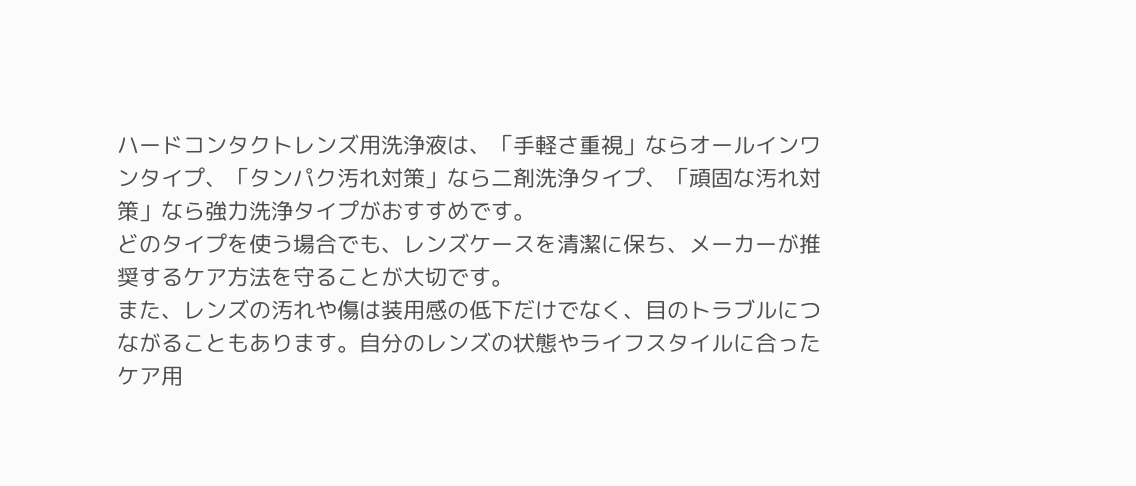ハードコンタクトレンズ用洗浄液は、「手軽さ重視」ならオールインワンタイプ、「タンパク汚れ対策」なら二剤洗浄タイプ、「頑固な汚れ対策」なら強力洗浄タイプがおすすめです。
どのタイプを使う場合でも、レンズケースを清潔に保ち、メーカーが推奨するケア方法を守ることが大切です。
また、レンズの汚れや傷は装用感の低下だけでなく、目のトラブルにつながることもあります。自分のレンズの状態やライフスタイルに合ったケア用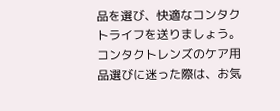品を選び、快適なコンタクトライフを送りましょう。
コンタクトレンズのケア用品選びに迷った際は、お気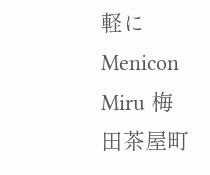軽にMenicon Miru 梅田茶屋町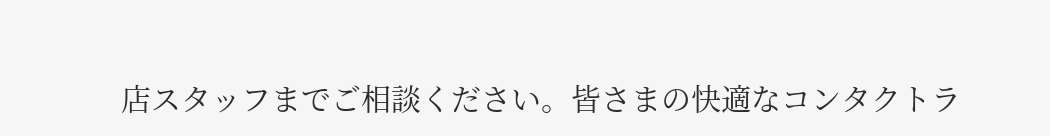店スタッフまでご相談ください。皆さまの快適なコンタクトラ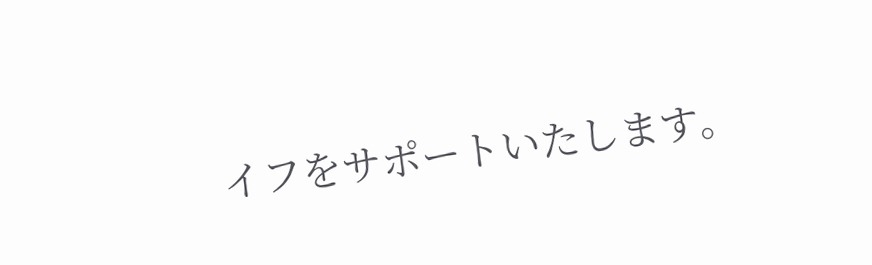イフをサポートいたします。